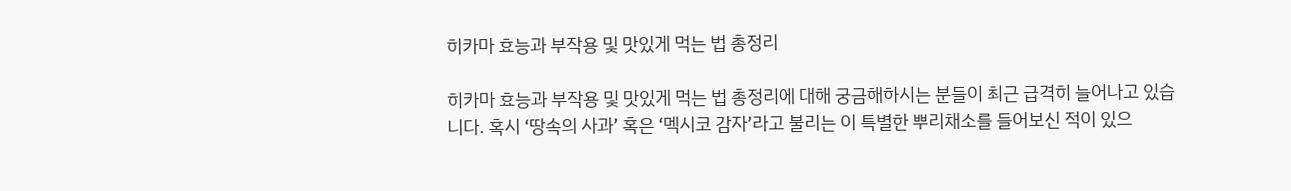히카마 효능과 부작용 및 맛있게 먹는 법 총정리

히카마 효능과 부작용 및 맛있게 먹는 법 총정리에 대해 궁금해하시는 분들이 최근 급격히 늘어나고 있습니다. 혹시 ‘땅속의 사과’ 혹은 ‘멕시코 감자’라고 불리는 이 특별한 뿌리채소를 들어보신 적이 있으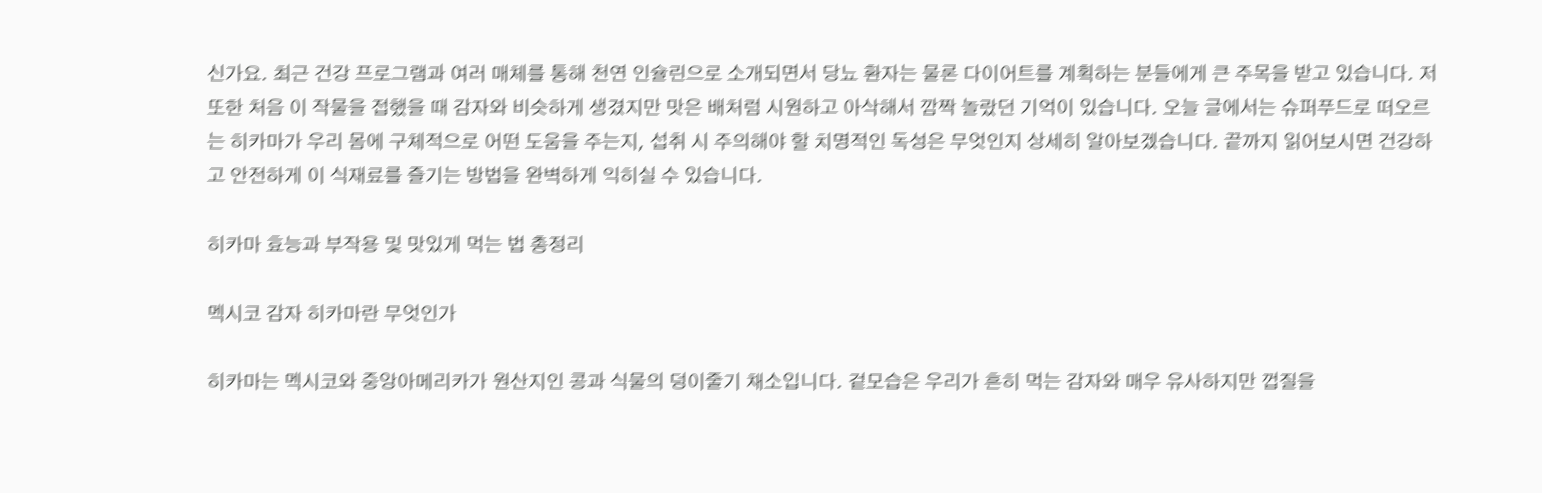신가요. 최근 건강 프로그램과 여러 매체를 통해 천연 인슐린으로 소개되면서 당뇨 환자는 물론 다이어트를 계획하는 분들에게 큰 주목을 받고 있습니다. 저 또한 처음 이 작물을 접했을 때 감자와 비슷하게 생겼지만 맛은 배처럼 시원하고 아삭해서 깜짝 놀랐던 기억이 있습니다. 오늘 글에서는 슈퍼푸드로 떠오르는 히카마가 우리 몸에 구체적으로 어떤 도움을 주는지, 섭취 시 주의해야 할 치명적인 독성은 무엇인지 상세히 알아보겠습니다. 끝까지 읽어보시면 건강하고 안전하게 이 식재료를 즐기는 방법을 완벽하게 익히실 수 있습니다.

히카마 효능과 부작용 및 맛있게 먹는 법 총정리

멕시코 감자 히카마란 무엇인가

히카마는 멕시코와 중앙아메리카가 원산지인 콩과 식물의 덩이줄기 채소입니다. 겉모습은 우리가 흔히 먹는 감자와 매우 유사하지만 껍질을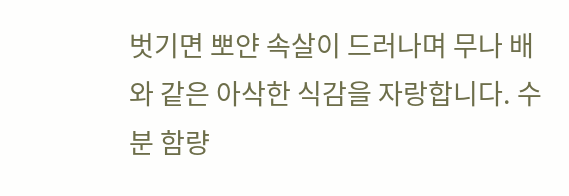벗기면 뽀얀 속살이 드러나며 무나 배와 같은 아삭한 식감을 자랑합니다. 수분 함량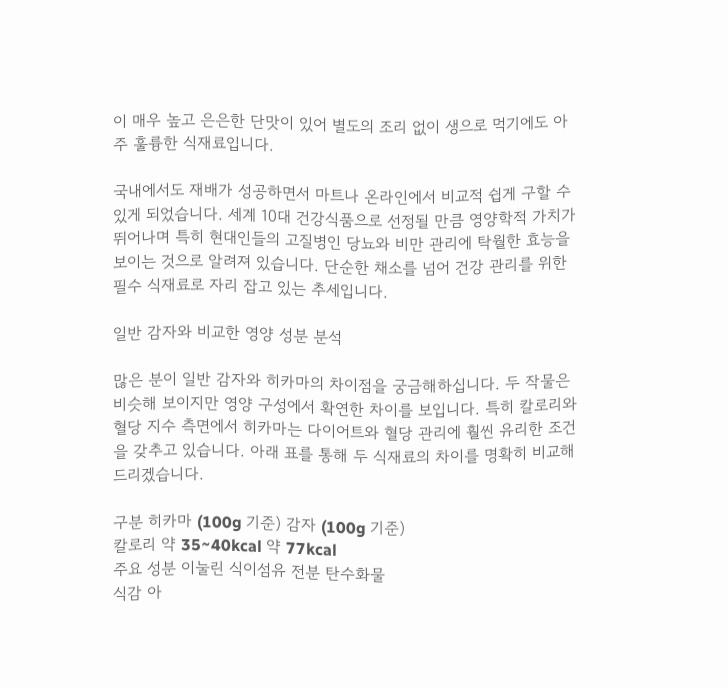이 매우 높고 은은한 단맛이 있어 별도의 조리 없이 생으로 먹기에도 아주 훌륭한 식재료입니다.

국내에서도 재배가 성공하면서 마트나 온라인에서 비교적 쉽게 구할 수 있게 되었습니다. 세계 10대 건강식품으로 선정될 만큼 영양학적 가치가 뛰어나며 특히 현대인들의 고질병인 당뇨와 비만 관리에 탁월한 효능을 보이는 것으로 알려져 있습니다. 단순한 채소를 넘어 건강 관리를 위한 필수 식재료로 자리 잡고 있는 추세입니다.

일반 감자와 비교한 영양 성분 분석

많은 분이 일반 감자와 히카마의 차이점을 궁금해하십니다. 두 작물은 비슷해 보이지만 영양 구성에서 확연한 차이를 보입니다. 특히 칼로리와 혈당 지수 측면에서 히카마는 다이어트와 혈당 관리에 훨씬 유리한 조건을 갖추고 있습니다. 아래 표를 통해 두 식재료의 차이를 명확히 비교해 드리겠습니다.

구분 히카마 (100g 기준) 감자 (100g 기준)
칼로리 약 35~40kcal 약 77kcal
주요 성분 이눌린 식이섬유 전분 탄수화물
식감 아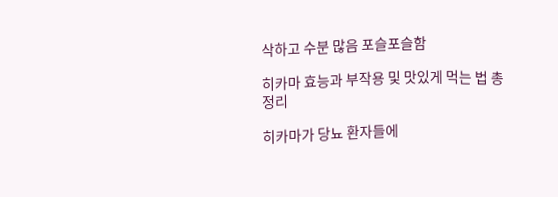삭하고 수분 많음 포슬포슬함

히카마 효능과 부작용 및 맛있게 먹는 법 총정리

히카마가 당뇨 환자들에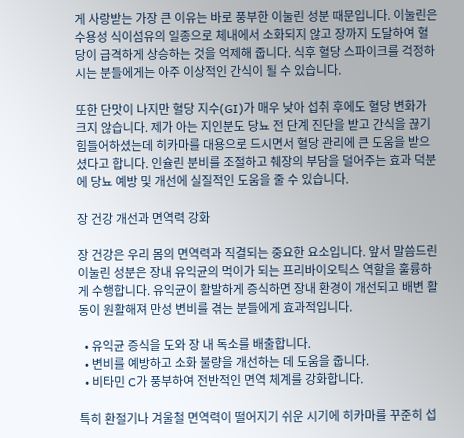게 사랑받는 가장 큰 이유는 바로 풍부한 이눌린 성분 때문입니다. 이눌린은 수용성 식이섬유의 일종으로 체내에서 소화되지 않고 장까지 도달하여 혈당이 급격하게 상승하는 것을 억제해 줍니다. 식후 혈당 스파이크를 걱정하시는 분들에게는 아주 이상적인 간식이 될 수 있습니다.

또한 단맛이 나지만 혈당 지수(GI)가 매우 낮아 섭취 후에도 혈당 변화가 크지 않습니다. 제가 아는 지인분도 당뇨 전 단계 진단을 받고 간식을 끊기 힘들어하셨는데 히카마를 대용으로 드시면서 혈당 관리에 큰 도움을 받으셨다고 합니다. 인슐린 분비를 조절하고 췌장의 부담을 덜어주는 효과 덕분에 당뇨 예방 및 개선에 실질적인 도움을 줄 수 있습니다.

장 건강 개선과 면역력 강화

장 건강은 우리 몸의 면역력과 직결되는 중요한 요소입니다. 앞서 말씀드린 이눌린 성분은 장내 유익균의 먹이가 되는 프리바이오틱스 역할을 훌륭하게 수행합니다. 유익균이 활발하게 증식하면 장내 환경이 개선되고 배변 활동이 원활해져 만성 변비를 겪는 분들에게 효과적입니다.

  • 유익균 증식을 도와 장 내 독소를 배출합니다.
  • 변비를 예방하고 소화 불량을 개선하는 데 도움을 줍니다.
  • 비타민 C가 풍부하여 전반적인 면역 체계를 강화합니다.

특히 환절기나 겨울철 면역력이 떨어지기 쉬운 시기에 히카마를 꾸준히 섭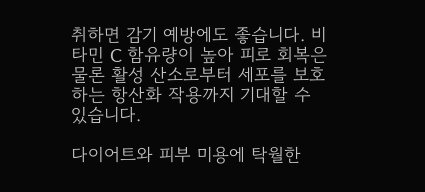취하면 감기 예방에도 좋습니다. 비타민 C 함유량이 높아 피로 회복은 물론 활성 산소로부터 세포를 보호하는 항산화 작용까지 기대할 수 있습니다.

다이어트와 피부 미용에 탁월한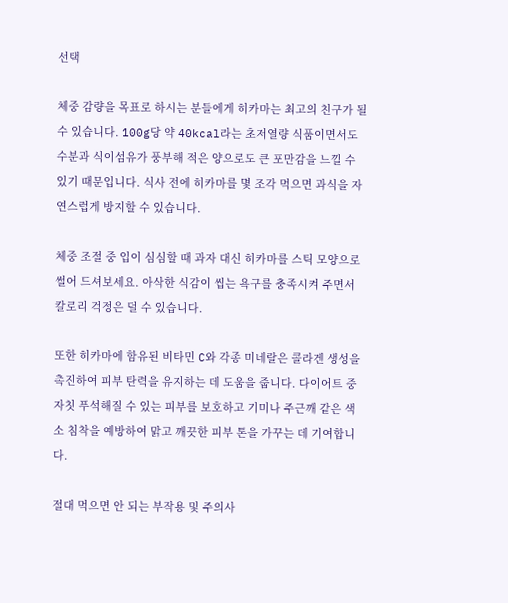선택

체중 감량을 목표로 하시는 분들에게 히카마는 최고의 친구가 될 수 있습니다. 100g당 약 40kcal라는 초저열량 식품이면서도 수분과 식이섬유가 풍부해 적은 양으로도 큰 포만감을 느낄 수 있기 때문입니다. 식사 전에 히카마를 몇 조각 먹으면 과식을 자연스럽게 방지할 수 있습니다.

체중 조절 중 입이 심심할 때 과자 대신 히카마를 스틱 모양으로 썰어 드셔보세요. 아삭한 식감이 씹는 욕구를 충족시켜 주면서 칼로리 걱정은 덜 수 있습니다.

또한 히카마에 함유된 비타민 C와 각종 미네랄은 콜라겐 생성을 촉진하여 피부 탄력을 유지하는 데 도움을 줍니다. 다이어트 중 자칫 푸석해질 수 있는 피부를 보호하고 기미나 주근깨 같은 색소 침착을 예방하여 맑고 깨끗한 피부 톤을 가꾸는 데 기여합니다.

절대 먹으면 안 되는 부작용 및 주의사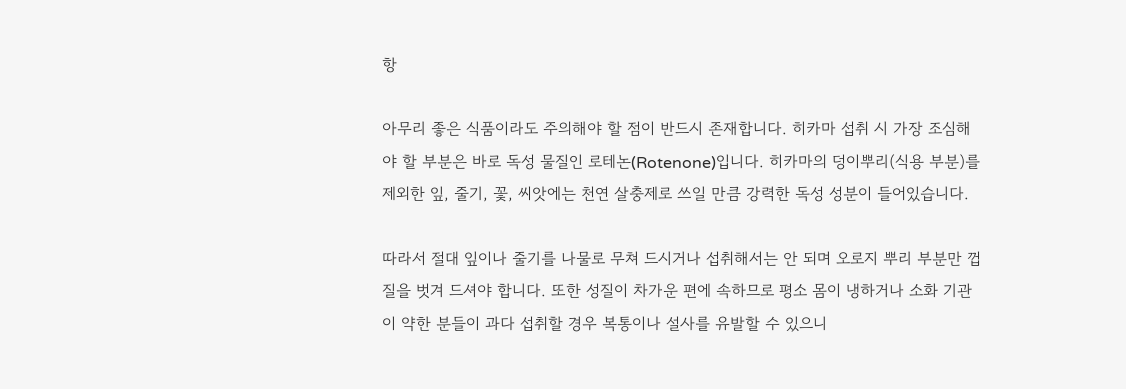항

아무리 좋은 식품이라도 주의해야 할 점이 반드시 존재합니다. 히카마 섭취 시 가장 조심해야 할 부분은 바로 독성 물질인 로테논(Rotenone)입니다. 히카마의 덩이뿌리(식용 부분)를 제외한 잎, 줄기, 꽃, 씨앗에는 천연 살충제로 쓰일 만큼 강력한 독성 성분이 들어있습니다.

따라서 절대 잎이나 줄기를 나물로 무쳐 드시거나 섭취해서는 안 되며 오로지 뿌리 부분만 껍질을 벗겨 드셔야 합니다. 또한 성질이 차가운 편에 속하므로 평소 몸이 냉하거나 소화 기관이 약한 분들이 과다 섭취할 경우 복통이나 설사를 유발할 수 있으니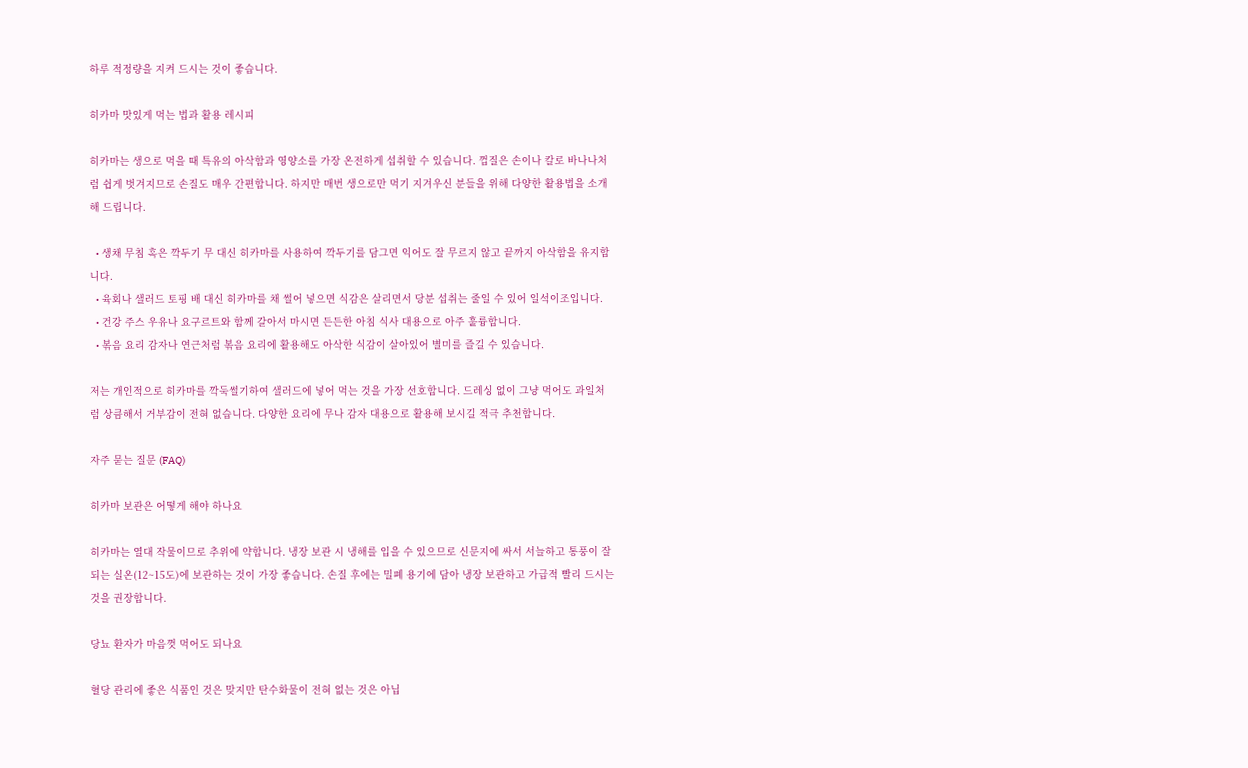하루 적정량을 지켜 드시는 것이 좋습니다.

히카마 맛있게 먹는 법과 활용 레시피

히카마는 생으로 먹을 때 특유의 아삭함과 영양소를 가장 온전하게 섭취할 수 있습니다. 껍질은 손이나 칼로 바나나처럼 쉽게 벗겨지므로 손질도 매우 간편합니다. 하지만 매번 생으로만 먹기 지겨우신 분들을 위해 다양한 활용법을 소개해 드립니다.

  • 생채 무침 혹은 깍두기 무 대신 히카마를 사용하여 깍두기를 담그면 익어도 잘 무르지 않고 끝까지 아삭함을 유지합니다.
  • 육회나 샐러드 토핑 배 대신 히카마를 채 썰어 넣으면 식감은 살리면서 당분 섭취는 줄일 수 있어 일석이조입니다.
  • 건강 주스 우유나 요구르트와 함께 갈아서 마시면 든든한 아침 식사 대용으로 아주 훌륭합니다.
  • 볶음 요리 감자나 연근처럼 볶음 요리에 활용해도 아삭한 식감이 살아있어 별미를 즐길 수 있습니다.

저는 개인적으로 히카마를 깍둑썰기하여 샐러드에 넣어 먹는 것을 가장 선호합니다. 드레싱 없이 그냥 먹어도 과일처럼 상큼해서 거부감이 전혀 없습니다. 다양한 요리에 무나 감자 대용으로 활용해 보시길 적극 추천합니다.

자주 묻는 질문 (FAQ)

히카마 보관은 어떻게 해야 하나요

히카마는 열대 작물이므로 추위에 약합니다. 냉장 보관 시 냉해를 입을 수 있으므로 신문지에 싸서 서늘하고 통풍이 잘 되는 실온(12~15도)에 보관하는 것이 가장 좋습니다. 손질 후에는 밀폐 용기에 담아 냉장 보관하고 가급적 빨리 드시는 것을 권장합니다.

당뇨 환자가 마음껏 먹어도 되나요

혈당 관리에 좋은 식품인 것은 맞지만 탄수화물이 전혀 없는 것은 아닙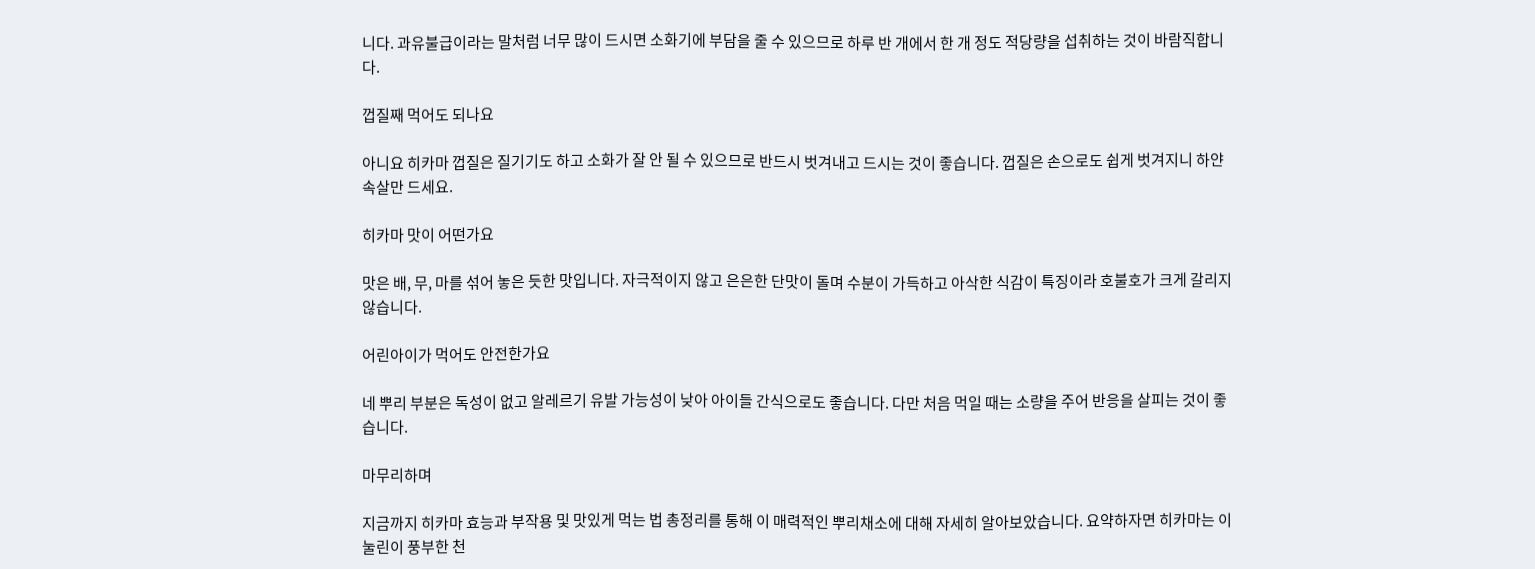니다. 과유불급이라는 말처럼 너무 많이 드시면 소화기에 부담을 줄 수 있으므로 하루 반 개에서 한 개 정도 적당량을 섭취하는 것이 바람직합니다.

껍질째 먹어도 되나요

아니요 히카마 껍질은 질기기도 하고 소화가 잘 안 될 수 있으므로 반드시 벗겨내고 드시는 것이 좋습니다. 껍질은 손으로도 쉽게 벗겨지니 하얀 속살만 드세요.

히카마 맛이 어떤가요

맛은 배, 무, 마를 섞어 놓은 듯한 맛입니다. 자극적이지 않고 은은한 단맛이 돌며 수분이 가득하고 아삭한 식감이 특징이라 호불호가 크게 갈리지 않습니다.

어린아이가 먹어도 안전한가요

네 뿌리 부분은 독성이 없고 알레르기 유발 가능성이 낮아 아이들 간식으로도 좋습니다. 다만 처음 먹일 때는 소량을 주어 반응을 살피는 것이 좋습니다.

마무리하며

지금까지 히카마 효능과 부작용 및 맛있게 먹는 법 총정리를 통해 이 매력적인 뿌리채소에 대해 자세히 알아보았습니다. 요약하자면 히카마는 이눌린이 풍부한 천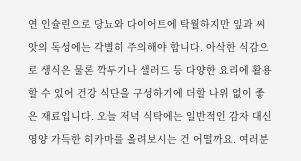연 인슐린으로 당뇨와 다이어트에 탁월하지만 잎과 씨앗의 독성에는 각별히 주의해야 합니다. 아삭한 식감으로 생식은 물론 깍두기나 샐러드 등 다양한 요리에 활용할 수 있어 건강 식단을 구성하기에 더할 나위 없이 좋은 재료입니다. 오늘 저녁 식탁에는 일반적인 감자 대신 영양 가득한 히카마를 올려보시는 건 어떨까요. 여러분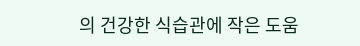의 건강한 식습관에 작은 도움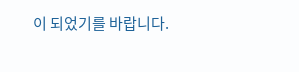이 되었기를 바랍니다.